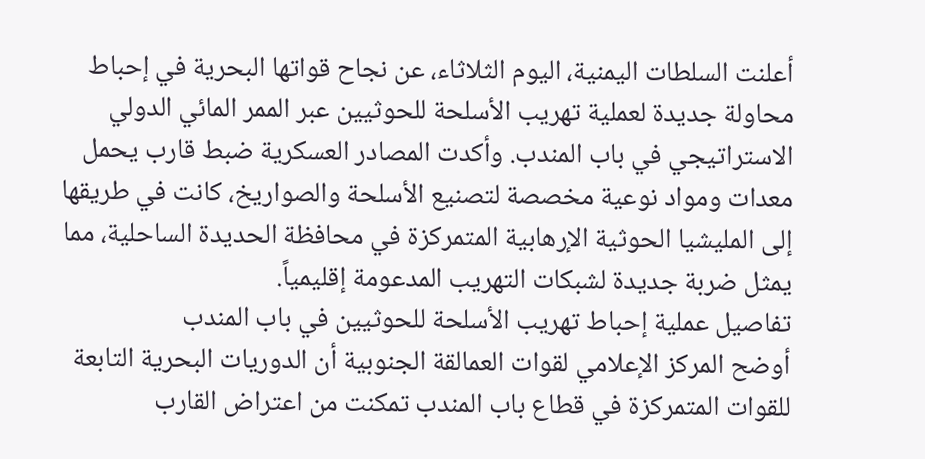أعلنت السلطات اليمنية، اليوم الثلاثاء، عن نجاح قواتها البحرية في إحباط محاولة جديدة لعملية تهريب الأسلحة للحوثيين عبر الممر المائي الدولي الاستراتيجي في باب المندب. وأكدت المصادر العسكرية ضبط قارب يحمل معدات ومواد نوعية مخصصة لتصنيع الأسلحة والصواريخ، كانت في طريقها إلى المليشيا الحوثية الإرهابية المتمركزة في محافظة الحديدة الساحلية، مما يمثل ضربة جديدة لشبكات التهريب المدعومة إقليمياً.
تفاصيل عملية إحباط تهريب الأسلحة للحوثيين في باب المندب
أوضح المركز الإعلامي لقوات العمالقة الجنوبية أن الدوريات البحرية التابعة للقوات المتمركزة في قطاع باب المندب تمكنت من اعتراض القارب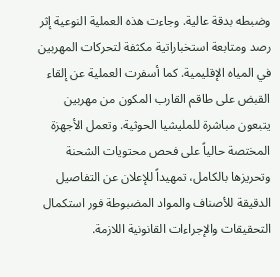وضبطه بدقة عالية. وجاءت هذه العملية النوعية إثر رصد ومتابعة استخباراتية مكثفة لتحركات المهربين في المياه الإقليمية. كما أسفرت العملية عن إلقاء القبض على طاقم القارب المكون من مهربين يتبعون مباشرة للمليشيا الحوثية. وتعمل الأجهزة المختصة حالياً على فحص محتويات الشحنة وتحريزها بالكامل، تمهيداً للإعلان عن التفاصيل الدقيقة للأصناف والمواد المضبوطة فور استكمال التحقيقات والإجراءات القانونية اللازمة.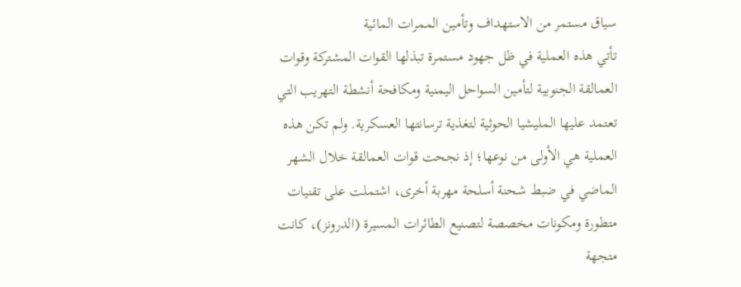سياق مستمر من الاستهداف وتأمين الممرات المائية
تأتي هذه العملية في ظل جهود مستمرة تبذلها القوات المشتركة وقوات العمالقة الجنوبية لتأمين السواحل اليمنية ومكافحة أنشطة التهريب التي تعتمد عليها المليشيا الحوثية لتغذية ترسانتها العسكرية. ولم تكن هذه العملية هي الأولى من نوعها؛ إذ نجحت قوات العمالقة خلال الشهر الماضي في ضبط شحنة أسلحة مهربة أخرى، اشتملت على تقنيات متطورة ومكونات مخصصة لتصنيع الطائرات المسيرة (الدرونز)، كانت متجهة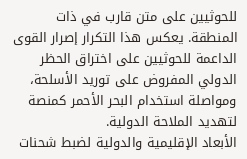للحوثيين على متن قارب في ذات المنطقة. يعكس هذا التكرار إصرار القوى الداعمة للحوثيين على اختراق الحظر الدولي المفروض على توريد الأسلحة، ومواصلة استخدام البحر الأحمر كمنصة لتهديد الملاحة الدولية.
الأبعاد الإقليمية والدولية لضبط شحنات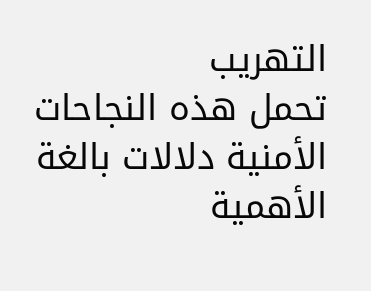التهريب
تحمل هذه النجاحات الأمنية دلالات بالغة الأهمية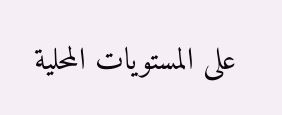على المستويات المحلية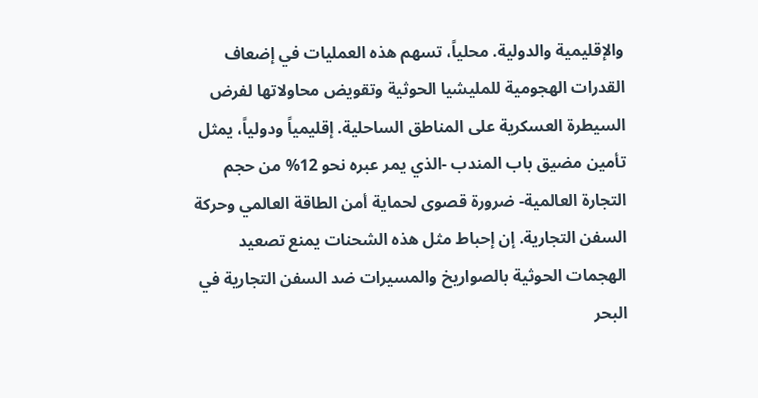والإقليمية والدولية. محلياً، تسهم هذه العمليات في إضعاف القدرات الهجومية للمليشيا الحوثية وتقويض محاولاتها لفرض السيطرة العسكرية على المناطق الساحلية. إقليمياً ودولياً، يمثل تأمين مضيق باب المندب -الذي يمر عبره نحو 12% من حجم التجارة العالمية- ضرورة قصوى لحماية أمن الطاقة العالمي وحركة السفن التجارية. إن إحباط مثل هذه الشحنات يمنع تصعيد الهجمات الحوثية بالصواريخ والمسيرات ضد السفن التجارية في البحر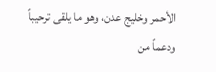الأحمر وخليج عدن، وهو ما يلقى ترحيباً ودعماً من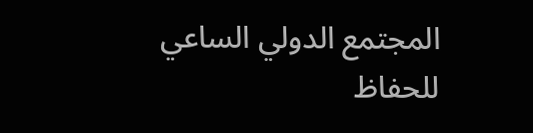المجتمع الدولي الساعي للحفاظ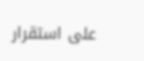على استقرار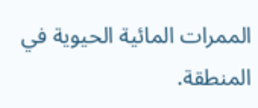الممرات المائية الحيوية في المنطقة.